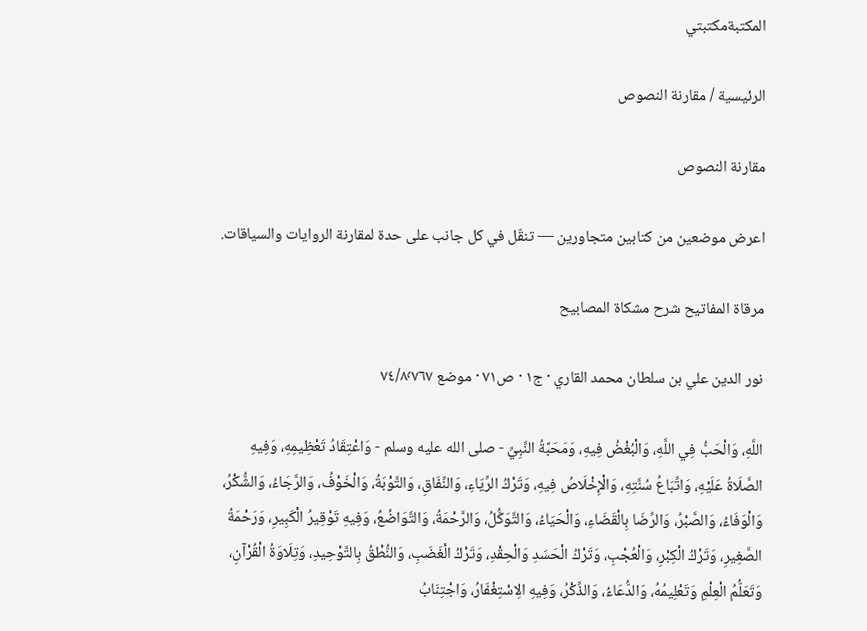المكتبةمكتبتي

الرئيسية / مقارنة النصوص

مقارنة النصوص

اعرض موضعين من كتابين متجاورين — تنقّل في كل جانب على حدة لمقارنة الروايات والسياقات.

مرقاة المفاتيح شرح مشكاة المصابيح

نور الدين علي بن سلطان محمد القاري · ج١ · ص٧١ · موضع ٧٤/٨٬٧٦٧

اللَّهِ، وَالْحَبُّ فِي اللَّهِ، وَالْبُغْضُ فِيهِ، وَمَحَبَّةُ النَّبِيِّ - صلى الله عليه وسلم - وَاعْتِقَادُ تَعْظِيمِهِ، وَفِيهِ الصَّلَاةُ عَلَيْهِ، وَاتِّبَاعُ سُنَّتِهِ، وَالْإِخْلَاصُ فِيهِ، وَتَرْكُ الرِّيَاءِ، وَالنِّفَاقِ، وَالتَّوْبَةُ، وَالْخَوْفُ، وَالرَّجَاءُ، وَالشُّكْرُ، وَالْوَفَاءُ، وَالصَّبْرُ، وَالرِّضَا بِالْقَضَاءِ، وَالْحَيَاءُ، وَالتَّوَكُّلُ، وَالرَّحْمَةُ، وَالتَّوَاضُعُ، وَفِيهِ تَوْقِيرُ الْكَبِيرِ، وَرَحْمَةُ الصَّغِيرِ، وَتَرْكُ الْكِبْرِ، وَالْعُجْبِ، وَتَرْكُ الْحَسَدِ وَالْحِقْدِ، وَتَرْكُ الْغَضَبِ، وَالنُّطْقُ بِالتَّوْحِيدِ، وَتِلَاوَةُ الْقُرْآنِ، وَتَعَلُّمُ الْعِلْمِ وَتَعْلِيمُهُ، وَالدُّعَاءُ، وَالذِّكْرُ، وَفِيهِ الِاسْتِغْفَارُ، وَاجْتِنَابُ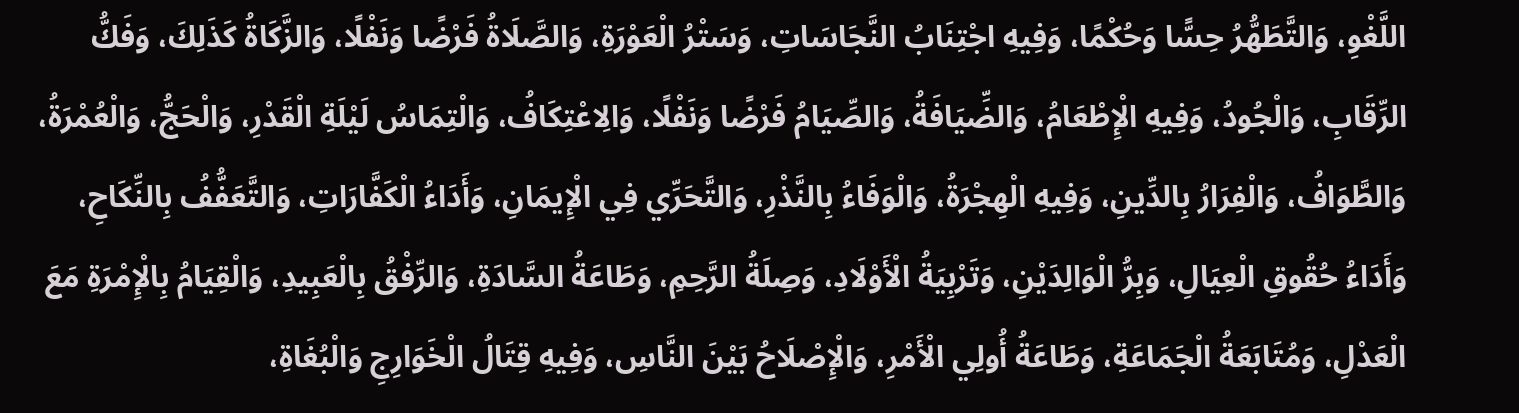اللَّغْوِ، وَالتَّطَهُّرُ حِسًّا وَحُكْمًا، وَفِيهِ اجْتِنَابُ النَّجَاسَاتِ، وَسَتْرُ الْعَوْرَةِ، وَالصَّلَاةُ فَرْضًا وَنَفْلًا، وَالزَّكَاةُ كَذَلِكَ، وَفَكُّ الرِّقَابِ، وَالْجُودُ، وَفِيهِ الْإِطْعَامُ، وَالضِّيَافَةُ، وَالصِّيَامُ فَرْضًا وَنَفْلًا، وَالِاعْتِكَافُ، وَالْتِمَاسُ لَيْلَةِ الْقَدْرِ، وَالْحَجُّ، وَالْعُمْرَةُ، وَالطَّوَافُ، وَالْفِرَارُ بِالدِّينِ، وَفِيهِ الْهِجْرَةُ، وَالْوَفَاءُ بِالنَّذْرِ، وَالتَّحَرِّي فِي الْإِيمَانِ، وَأَدَاءُ الْكَفَّارَاتِ، وَالتَّعَفُّفُ بِالنِّكَاحِ، وَأَدَاءُ حُقُوقِ الْعِيَالِ، وَبِرُّ الْوَالِدَيْنِ، وَتَرْبِيَةُ الْأَوْلَادِ، وَصِلَةُ الرَّحِمِ، وَطَاعَةُ السَّادَةِ، وَالرِّفْقُ بِالْعَبِيدِ، وَالْقِيَامُ بِالْإِمْرَةِ مَعَ الْعَدْلِ، وَمُتَابَعَةُ الْجَمَاعَةِ، وَطَاعَةُ أُولِي الْأَمْرِ، وَالْإِصْلَاحُ بَيْنَ النَّاسِ، وَفِيهِ قِتَالُ الْخَوَارِجِ وَالْبُغَاةِ،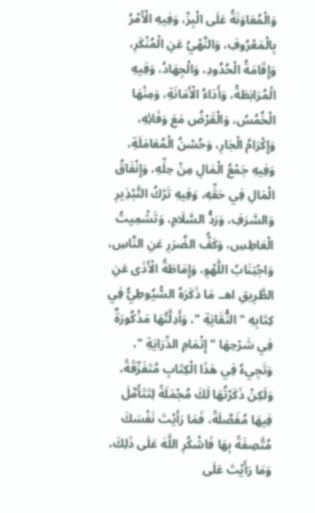وَالْمُعَاوَنَةُ عَلَى الْبِرِّ، وَفِيهِ الْأَمْرُ بِالْمَعْرُوفِ، وَالنَّهْيُ عَنِ الْمُنْكَرِ، وَإِقَامَةُ الْحُدُودِ، وَالْجِهَادُ، وَفِيهِ الْمُرَابَطَةُ، وَأَدَاءُ الْأَمَانَةِ، وَمِنْهَا الْخُمُسُ، وَالْقَرْضُ مَعَ وَفَائِهِ، وَإِكْرَامُ الْجَارِ، وَحُسْنُ الْمُعَامَلَةِ، وَفِيهِ جَمْعُ الْمَالِ مِنْ حِلِّهِ، وَإِنْفَاقُ الْمَالِ فِي حَقِّهِ، وَفِيهِ تَرْكُ التَّبْذِيرِ وَالسَّرَفِ، وَرَدُّ السَّلَامِ، وَتَشْمِيتُ الْعَاطِسِ، وَكَفُّ الضَّرَرِ عَنِ النَّاسِ، وَاجْتِنَابُ اللَّهْوِ، وَإِمَاطَةُ الْأَذَى عَنِ الطَّرِيقِ اهـ. مَا ذَكَرَهُ السُّيُوطِيُّ فِي كِتَابِهِ " النُّقَايَةِ "، وَأَدِلَّتُهَا مَذْكُورَةٌ فِي شَرْحِهَا " إِتْمَامِ الدِّرَايَةِ "، وَتَجِيءُ فِي هَذَا الْكِتَابِ مُتَفَرِّقَةً، وَلَكِنْ ذَكَرْتُهَا لَكَ مُجْمَلَةً لِتَتَأَمَّلَ فِيهَا مُفَصَّلَةً، فَمَا رَأَيْتَ نَفْسَكَ مُتَّصِفَةً بِهَا فَاشْكُرِ اللَّهَ عَلَى ذَلِكَ، وَمَا رَأَيْتَ عَلَى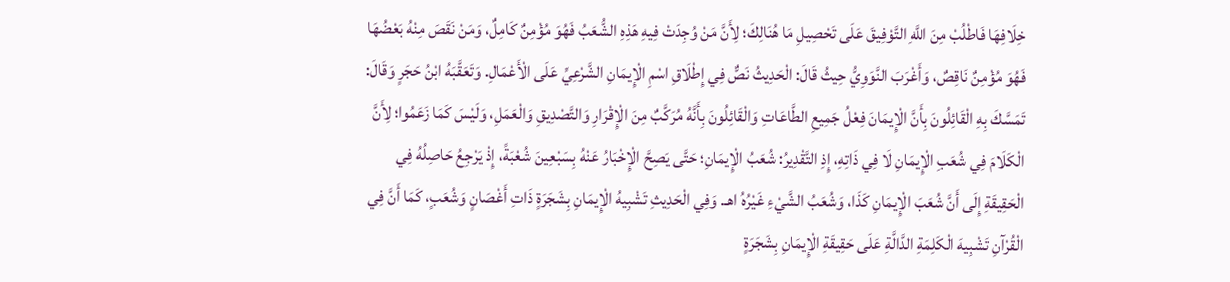خِلَافِهَا فَاطْلُبْ مِنَ اللَّهِ التَّوْفِيقَ عَلَى تَحْصِيلِ مَا هُنَالِكَ؛ لِأَنَّ مَنْ وُجِدَتْ فِيهِ هَذِهِ الشُّعَبُ فَهُوَ مُؤْمِنٌ كَامِلٌ، وَمَنْ نَقَصَ مِنْهُ بَعْضُهَا فَهُوَ مُؤْمِنٌ نَاقِصٌ، وَأَغْرَبَ النَّوَوِيُّ حِيثُ قَالَ: الْحَدِيثُ نَصٌّ فِي إِطْلَاقِ اسْمِ الْإِيمَانِ الشَّرْعِيِّ عَلَى الْأَعْمَالِ. وَتَعَقَّبَهُ ابْنُ حَجَرٍ وَقَالَ: تَمَسَّكَ بِهِ الْقَائِلُونَ بِأَنَّ الْإِيمَانَ فِعْلُ جَمِيعِ الطَّاعَاتِ وَالْقَائِلُونَ بِأَنَّهُ مُرَكَّبٌ مِنَ الْإِقْرَارِ وَالتَّصْدِيقِ وَالْعَمَلِ، وَلَيْسَ كَمَا زَعَمُوا؛ لِأَنَّ الْكَلَامَ فِي شُعَبِ الْإِيمَانِ لَا فِي ذَاتِهِ، إِذِ التَّقْدِيرُ: شُعَبُ الْإِيمَانِ؛ حَتَّى يَصِحَّ الْإِخْبَارُ عَنْهُ بِسَبْعِينَ شُعْبَةً، إِذْ يَرْجِعُ حَاصِلُهُ فِي الْحَقِيقَةِ إِلَى أَنَّ شُعَبَ الْإِيمَانِ كَذَا، وَشُعَبُ الشَّيْءِ غَيْرُهُ اهـ. وَفِي الْحَدِيثِ تَشْبِيهُ الْإِيمَانِ بِشَجَرَةٍ ذَاتِ أَغْصَانٍ وَشُعَبٍ، كَمَا أَنَّ فِي الْقُرْآنِ تَشْبِيهَ الْكَلِمَةِ الدَّالَّةِ عَلَى حَقِيقَةِ الْإِيمَانِ بِشَجَرَةٍ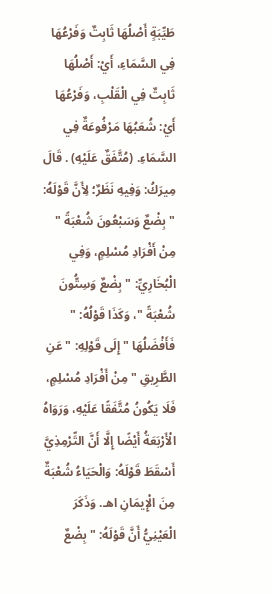طَيِّبَةٍ أَصْلُهَا ثَابِتٌ وَفَرْعُهَا فِي السَّمَاءِ، أَيْ: أَصْلُهَا ثَابِتٌ فِي الْقَلْبِ، وَفَرْعُهَا أَيْ: شُعَبُهَا مَرْفُوعَةٌ فِي السَّمَاءِ. (مُتَّفَقٌ عَلَيْهِ) . قَالَ مِيرَكُ: وَفِيهِ نَظَرٌ؛ لِأَنَّ قَوْلَهُ: " بِضْعٌ وَسَبْعُونَ شُعْبَةً " مِنْ أَفْرَادِ مُسْلِمٍ، وَفِي الْبُخَارِيِّ: " بِضْعٌ وَسِتُّونَ شُعْبَةً "، وَكَذَا قَوْلُهُ: " فَأَفْضَلُهَا " إِلَى قَوْلِهِ: " عَنِ الطَّرِيقِ " مِنْ أَفْرَادِ مُسْلِمٍ، فَلَا يَكُونُ مُتَّفَقًا عَلَيْهِ، وَرَوَاهُ الْأَرْبَعَةُ أَيْضًا إِلَّا أَنَّ التِّرْمِذِيَّ أَسْقَطَ قَوْلَهُ: وَالْحَيَاءُ شُعْبَةٌ مِنَ الْإِيمَانِ اهـ. وَذَكَرَ الْعَيْنِيُّ أَنَّ قَوْلَهُ: " بِضْعٌ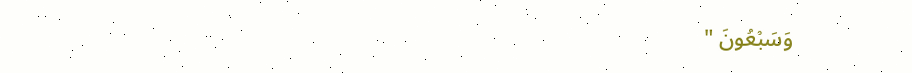وَسَبْعُونَ "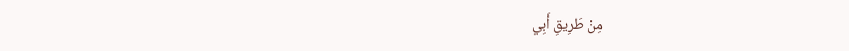مِنْ طَرِيقِ أَبِي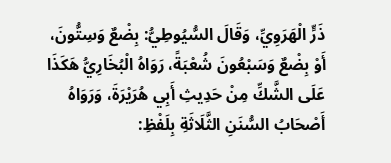ذَرٍّ الْهَرَوِيِّ، وَقَالَ السُّيُوطِيُّ: بِضْعٌ وَسِتُّونَ، أَوْ بِضْعٌ وَسَبْعُونَ شُعْبَةً، رَوَاهُ الْبُخَارِيُّ هَكَذَا عَلَى الشَّكِّ مِنْ حَدِيثِ أَبِي هُرَيْرَةَ، وَرَوَاهُ أَصْحَابُ السُّنَنِ الثَّلَاثَةِ بِلَفْظِ: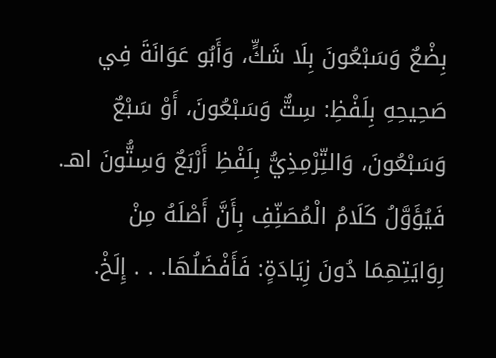بِضْعٌ وَسَبْعُونَ بِلَا شَكٍّ، وَأَبُو عَوَانَةَ فِي صَحِيحِهِ بِلَفْظِ: سِتٌّ وَسَبْعُونَ، أَوْ سَبْعٌ وَسَبْعُونَ، وَالتِّرْمِذِيُّ بِلَفْظِ أَرْبَعٌ وَسِتُّونَ اهـ. فَيُؤَوَّلُ كَلَامُ الْمُصَنِّفِ بِأَنَّ أَصْلَهُ مِنْ رِوَايَتِهِمَا دُونَ زِيَادَةٍ: فَأَفْضَلُهَا. . . إِلَخْ.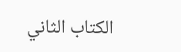الكتاب الثاني